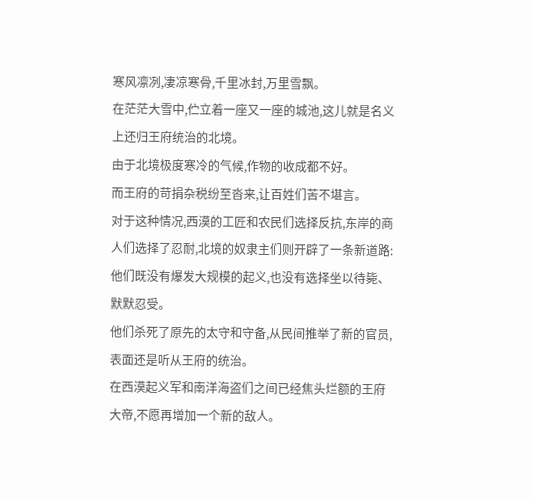寒风凛冽,凄凉寒骨,千里冰封,万里雪飘。
在茫茫大雪中,伫立着一座又一座的城池,这儿就是名义上还归王府统治的北境。
由于北境极度寒冷的气候,作物的收成都不好。
而王府的苛捐杂税纷至沓来,让百姓们苦不堪言。
对于这种情况,西漠的工匠和农民们选择反抗,东岸的商人们选择了忍耐,北境的奴隶主们则开辟了一条新道路:
他们既没有爆发大规模的起义,也没有选择坐以待毙、默默忍受。
他们杀死了原先的太守和守备,从民间推举了新的官员,表面还是听从王府的统治。
在西漠起义军和南洋海盗们之间已经焦头烂额的王府大帝,不愿再增加一个新的敌人。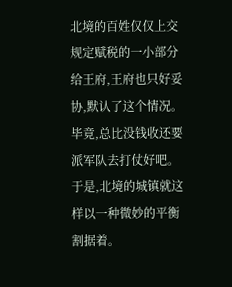北境的百姓仅仅上交规定赋税的一小部分给王府,王府也只好妥协,默认了这个情况。
毕竟,总比没钱收还要派军队去打仗好吧。
于是,北境的城镇就这样以一种微妙的平衡割据着。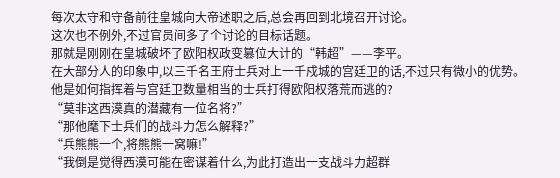每次太守和守备前往皇城向大帝述职之后,总会再回到北境召开讨论。
这次也不例外,不过官员间多了个讨论的目标话题。
那就是刚刚在皇城破坏了欧阳权政变篡位大计的“韩超”——李平。
在大部分人的印象中,以三千名王府士兵对上一千戍城的宫廷卫的话,不过只有微小的优势。
他是如何指挥着与宫廷卫数量相当的士兵打得欧阳权落荒而逃的?
“莫非这西漠真的潜藏有一位名将?”
“那他麾下士兵们的战斗力怎么解释?”
“兵熊熊一个,将熊熊一窝嘛!”
“我倒是觉得西漠可能在密谋着什么,为此打造出一支战斗力超群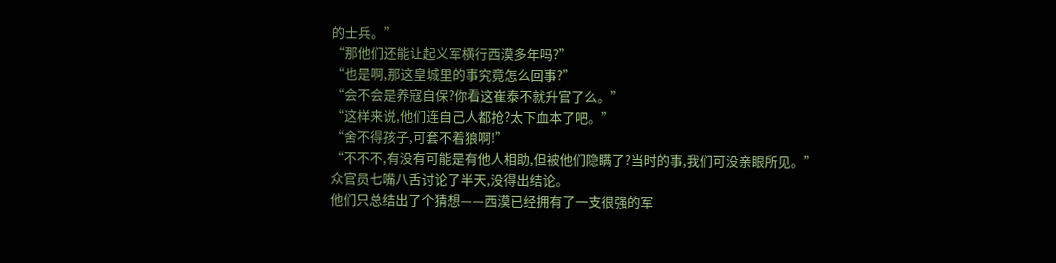的士兵。”
“那他们还能让起义军横行西漠多年吗?”
“也是啊,那这皇城里的事究竟怎么回事?”
“会不会是养寇自保?你看这崔泰不就升官了么。”
“这样来说,他们连自己人都抢?太下血本了吧。”
“舍不得孩子,可套不着狼啊!”
“不不不,有没有可能是有他人相助,但被他们隐瞒了?当时的事,我们可没亲眼所见。”
众官员七嘴八舌讨论了半天,没得出结论。
他们只总结出了个猜想——西漠已经拥有了一支很强的军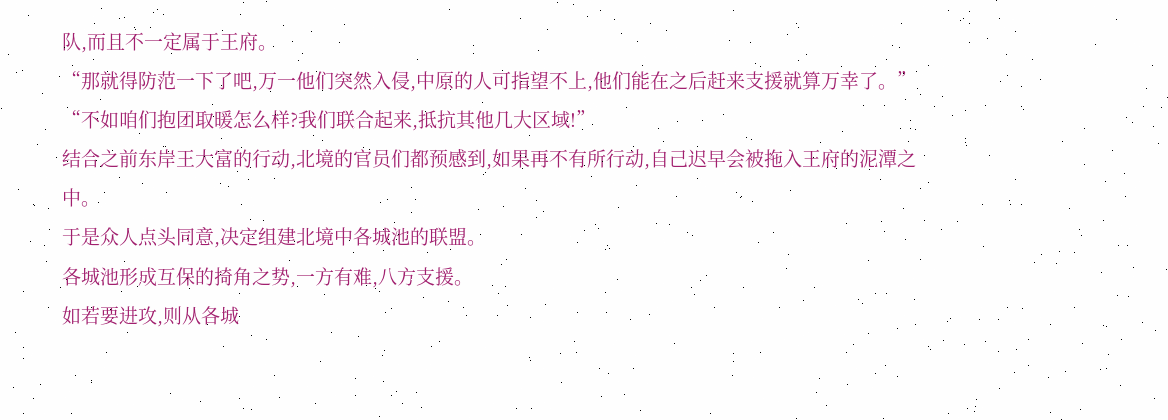队,而且不一定属于王府。
“那就得防范一下了吧,万一他们突然入侵,中原的人可指望不上,他们能在之后赶来支援就算万幸了。”
“不如咱们抱团取暖怎么样?我们联合起来,抵抗其他几大区域!”
结合之前东岸王大富的行动,北境的官员们都预感到,如果再不有所行动,自己迟早会被拖入王府的泥潭之中。
于是众人点头同意,决定组建北境中各城池的联盟。
各城池形成互保的掎角之势,一方有难,八方支援。
如若要进攻,则从各城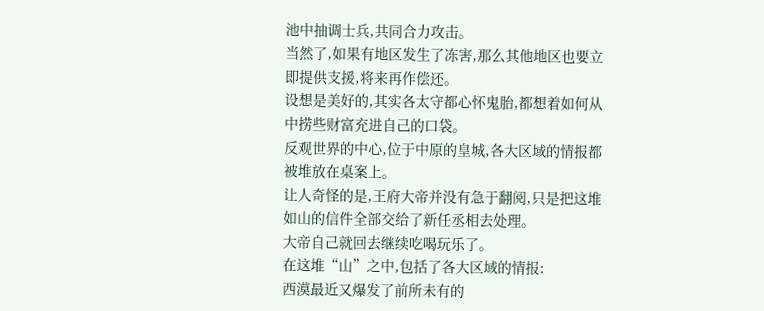池中抽调士兵,共同合力攻击。
当然了,如果有地区发生了冻害,那么其他地区也要立即提供支援,将来再作偿还。
设想是美好的,其实各太守都心怀鬼胎,都想着如何从中捞些财富充进自己的口袋。
反观世界的中心,位于中原的皇城,各大区域的情报都被堆放在桌案上。
让人奇怪的是,王府大帝并没有急于翻阅,只是把这堆如山的信件全部交给了新任丞相去处理。
大帝自己就回去继续吃喝玩乐了。
在这堆“山”之中,包括了各大区域的情报:
西漠最近又爆发了前所未有的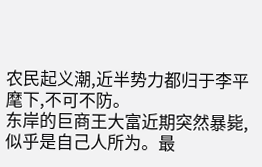农民起义潮,近半势力都归于李平麾下,不可不防。
东岸的巨商王大富近期突然暴毙,似乎是自己人所为。最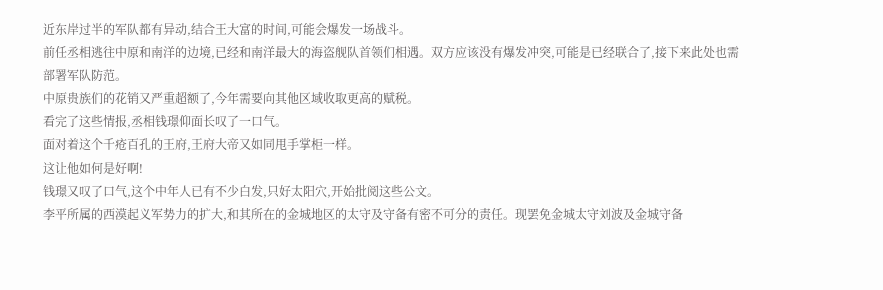近东岸过半的军队都有异动,结合王大富的时间,可能会爆发一场战斗。
前任丞相逃往中原和南洋的边境,已经和南洋最大的海盗舰队首领们相遇。双方应该没有爆发冲突,可能是已经联合了,接下来此处也需部署军队防范。
中原贵族们的花销又严重超额了,今年需要向其他区域收取更高的赋税。
看完了这些情报,丞相钱璟仰面长叹了一口气。
面对着这个千疮百孔的王府,王府大帝又如同甩手掌柜一样。
这让他如何是好啊!
钱璟又叹了口气,这个中年人已有不少白发,只好太阳穴,开始批阅这些公文。
李平所属的西漠起义军势力的扩大,和其所在的金城地区的太守及守备有密不可分的责任。现罢免金城太守刘波及金城守备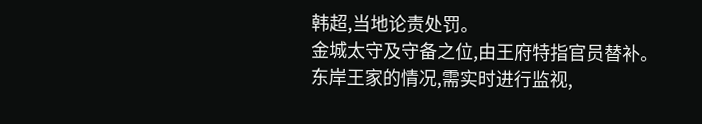韩超,当地论责处罚。
金城太守及守备之位,由王府特指官员替补。
东岸王家的情况,需实时进行监视,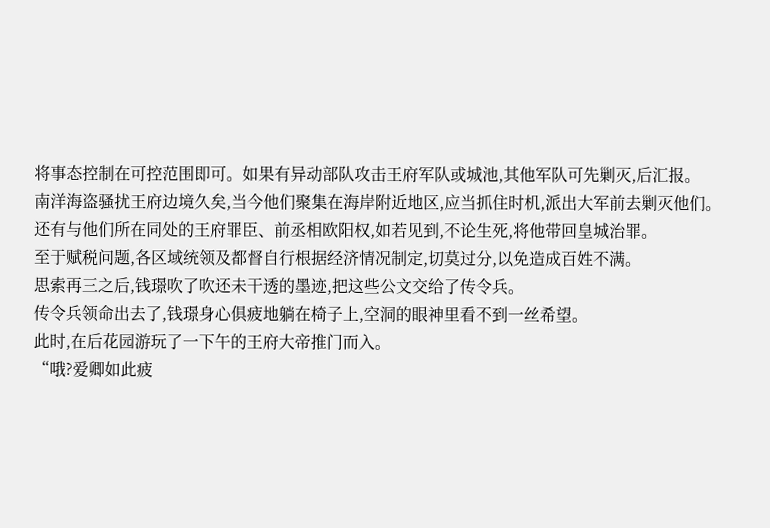将事态控制在可控范围即可。如果有异动部队攻击王府军队或城池,其他军队可先剿灭,后汇报。
南洋海盗骚扰王府边境久矣,当今他们聚集在海岸附近地区,应当抓住时机,派出大军前去剿灭他们。
还有与他们所在同处的王府罪臣、前丞相欧阳权,如若见到,不论生死,将他带回皇城治罪。
至于赋税问题,各区域统领及都督自行根据经济情况制定,切莫过分,以免造成百姓不满。
思索再三之后,钱璟吹了吹还未干透的墨迹,把这些公文交给了传令兵。
传令兵领命出去了,钱璟身心俱疲地躺在椅子上,空洞的眼神里看不到一丝希望。
此时,在后花园游玩了一下午的王府大帝推门而入。
“哦?爱卿如此疲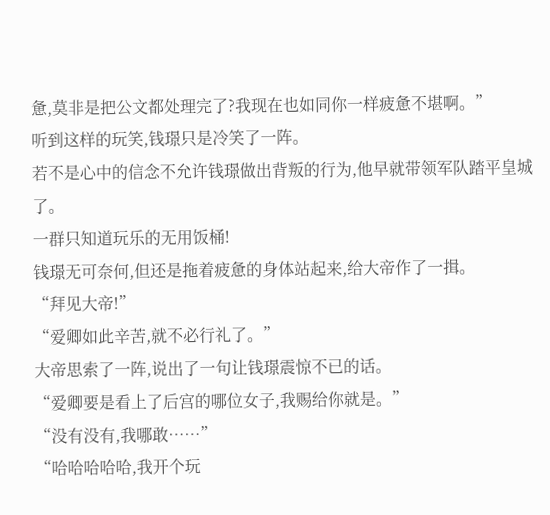惫,莫非是把公文都处理完了?我现在也如同你一样疲惫不堪啊。”
听到这样的玩笑,钱璟只是冷笑了一阵。
若不是心中的信念不允许钱璟做出背叛的行为,他早就带领军队踏平皇城了。
一群只知道玩乐的无用饭桶!
钱璟无可奈何,但还是拖着疲惫的身体站起来,给大帝作了一揖。
“拜见大帝!”
“爱卿如此辛苦,就不必行礼了。”
大帝思索了一阵,说出了一句让钱璟震惊不已的话。
“爱卿要是看上了后宫的哪位女子,我赐给你就是。”
“没有没有,我哪敢……”
“哈哈哈哈哈,我开个玩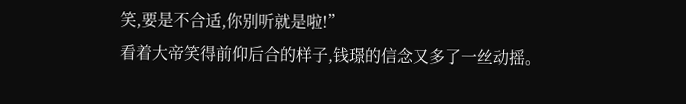笑,要是不合适,你别听就是啦!”
看着大帝笑得前仰后合的样子,钱璟的信念又多了一丝动摇。